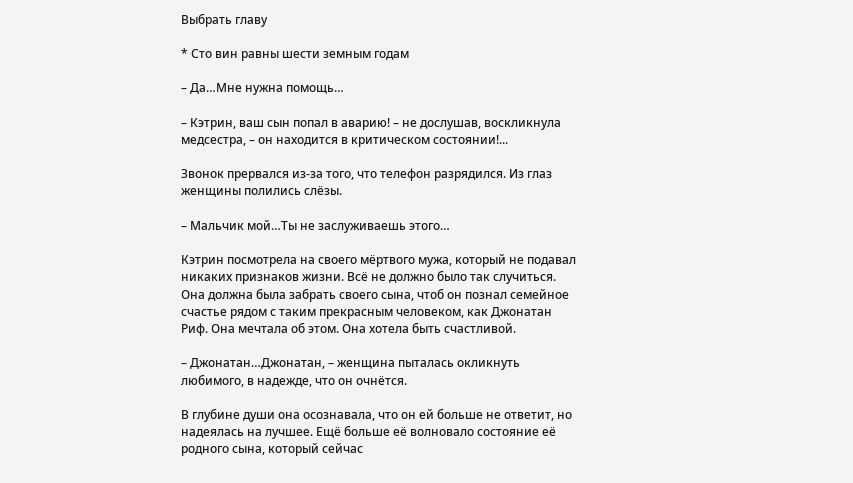Выбрать главу

* Сто вин равны шести земным годам

– Да…Мне нужна помощь…

– Кэтрин, ваш сын попал в аварию! – не дослушав, воскликнула медсестра, – он находится в критическом состоянии!...

Звонок прервался из-за того, что телефон разрядился. Из глаз женщины полились слёзы.

– Мальчик мой…Ты не заслуживаешь этого…

Кэтрин посмотрела на своего мёртвого мужа, который не подавал никаких признаков жизни. Всё не должно было так случиться. Она должна была забрать своего сына, чтоб он познал семейное счастье рядом с таким прекрасным человеком, как Джонатан Риф. Она мечтала об этом. Она хотела быть счастливой.

– Джонатан…Джонатан, – женщина пыталась окликнуть любимого, в надежде, что он очнётся.

В глубине души она осознавала, что он ей больше не ответит, но надеялась на лучшее. Ещё больше её волновало состояние её родного сына, который сейчас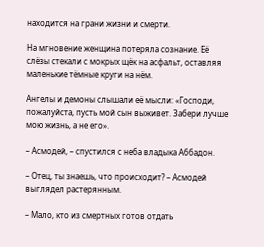находится на грани жизни и смерти.

На мгновение женщина потеряла сознание. Её слёзы стекали с мокрых щёк на асфальт, оставляя маленькие тёмные круги на нём.

Ангелы и демоны слышали её мысли: «Господи, пожалуйста, пусть мой сын выживет. Забери лучше мою жизнь, а не его».

– Асмодей, – спустился с неба владыка Аббадон.

– Отец, ты знаешь, что происходит? – Асмодей выглядел растерянным.

– Мало, кто из смертных готов отдать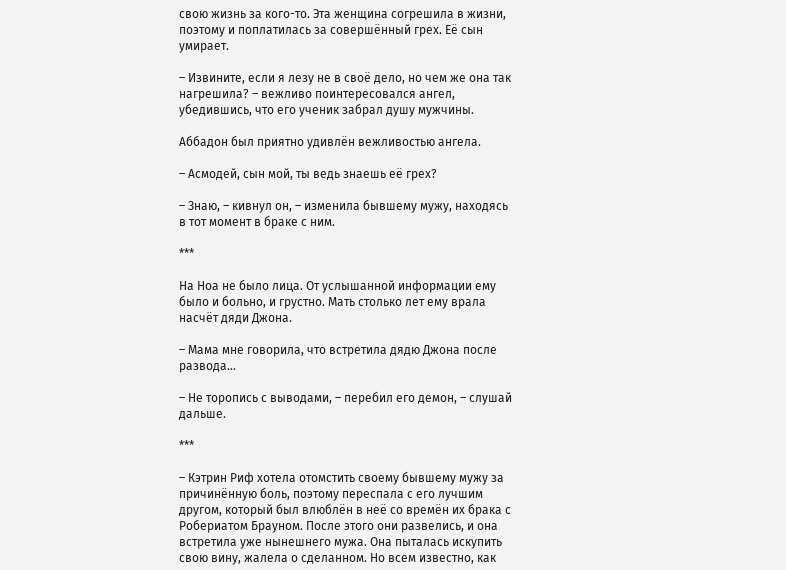свою жизнь за кого-то. Эта женщина согрешила в жизни, поэтому и поплатилась за совершённый грех. Её сын умирает.

– Извините, если я лезу не в своё дело, но чем же она так нагрешила? – вежливо поинтересовался ангел, убедившись, что его ученик забрал душу мужчины.

Аббадон был приятно удивлён вежливостью ангела.

– Асмодей, сын мой, ты ведь знаешь её грех?

– Знаю, – кивнул он, – изменила бывшему мужу, находясь в тот момент в браке с ним.

***

На Ноа не было лица. От услышанной информации ему было и больно, и грустно. Мать столько лет ему врала насчёт дяди Джона.

– Мама мне говорила, что встретила дядю Джона после развода…

– Не торопись с выводами, – перебил его демон, – слушай дальше.

***

– Кэтрин Риф хотела отомстить своему бывшему мужу за причинённую боль, поэтому переспала с его лучшим другом, который был влюблён в неё со времён их брака с Робериатом Брауном. После этого они развелись, и она встретила уже нынешнего мужа. Она пыталась искупить свою вину, жалела о сделанном. Но всем известно, как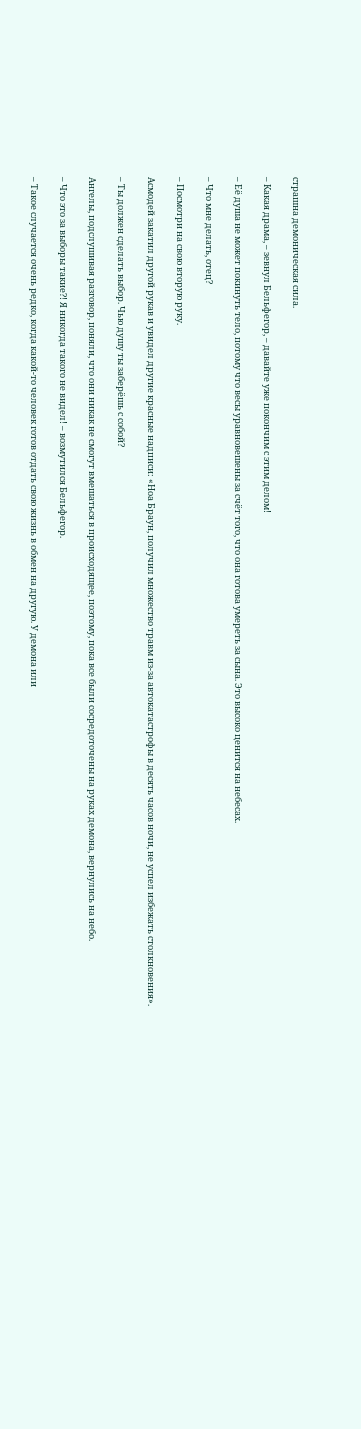страшна демоническая сила.

– Какая драма, – зевнул Бельфегор, – давайте уже покончим с этим делом!

– Её душа не может покинуть тело, потому что весы уравновешены за счёт того, что она готова умереть за сына. Это высоко ценится на небесах.

– Что мне делать, отец?

– Посмотри на свою вторую руку.

Асмодей закатил другой рукав и увидел другие красные надписи: «Ноа Браун, получил множество травм из-за автокатастрофы в десять часов ночи, не успел избежать столкновения».

– Ты должен сделать выбор. Чью душу ты заберёшь с собой?

Ангелы, подслушивая разговор, поняли, что они никак не смогут вмешаться в происходящее, поэтому, пока все были сосредоточены на руках демона, вернулись на небо.

– Что это за выборы такие?! Я никогда такого не видел! – возмутился Бельфегор.

– Такое случается очень редко, когда какой-то человек готов отдать свою жизнь в обмен на другую. У демона или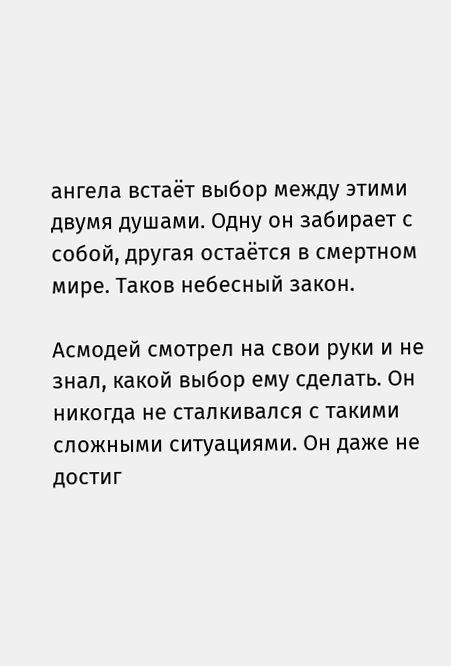ангела встаёт выбор между этими двумя душами. Одну он забирает с собой, другая остаётся в смертном мире. Таков небесный закон.

Асмодей смотрел на свои руки и не знал, какой выбор ему сделать. Он никогда не сталкивался с такими сложными ситуациями. Он даже не достиг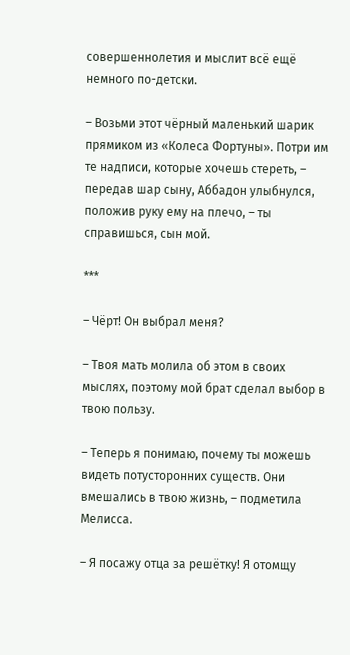совершеннолетия и мыслит всё ещё немного по-детски.

– Возьми этот чёрный маленький шарик прямиком из «Колеса Фортуны». Потри им те надписи, которые хочешь стереть, – передав шар сыну, Аббадон улыбнулся, положив руку ему на плечо, – ты справишься, сын мой.

***

– Чёрт! Он выбрал меня?

– Твоя мать молила об этом в своих мыслях, поэтому мой брат сделал выбор в твою пользу.

– Теперь я понимаю, почему ты можешь видеть потусторонних существ. Они вмешались в твою жизнь, – подметила Мелисса.

– Я посажу отца за решётку! Я отомщу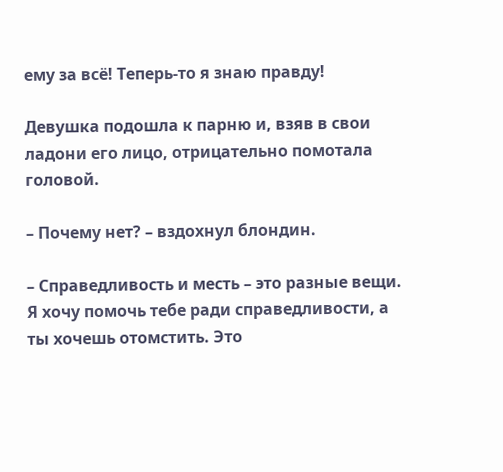ему за всё! Теперь-то я знаю правду!

Девушка подошла к парню и, взяв в свои ладони его лицо, отрицательно помотала головой.

– Почему нет? – вздохнул блондин.

– Справедливость и месть – это разные вещи. Я хочу помочь тебе ради справедливости, а ты хочешь отомстить. Это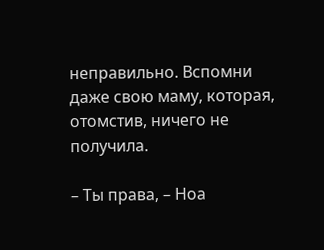неправильно. Вспомни даже свою маму, которая, отомстив, ничего не получила.

– Ты права, – Ноа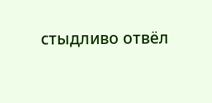стыдливо отвёл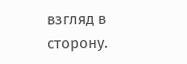взгляд в сторону.